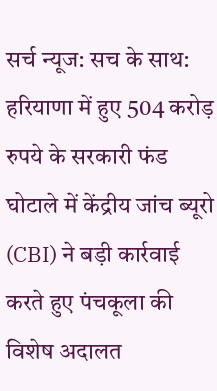सर्च न्यूज: सच के साथ: हरियाणा में हुए 504 करोड़ रुपये के सरकारी फंड घोटाले में केंद्रीय जांच ब्यूरो (CBI) ने बड़ी कार्रवाई करते हुए पंचकूला की विशेष अदालत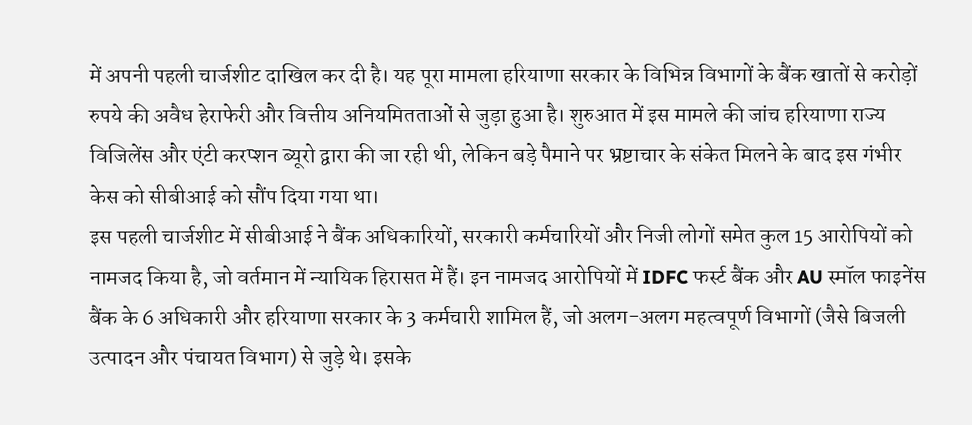में अपनी पहली चार्जशीट दाखिल कर दी है। यह पूरा मामला हरियाणा सरकार के विभिन्न विभागों के बैंक खातों से करोड़ों रुपये की अवैध हेराफेरी और वित्तीय अनियमितताओं से जुड़ा हुआ है। शुरुआत में इस मामले की जांच हरियाणा राज्य विजिलेंस और एंटी करप्शन ब्यूरो द्वारा की जा रही थी, लेकिन बड़े पैमाने पर भ्रष्टाचार के संकेत मिलने के बाद इस गंभीर केस को सीबीआई को सौंप दिया गया था।
इस पहली चार्जशीट में सीबीआई ने बैंक अधिकारियों, सरकारी कर्मचारियों और निजी लोगों समेत कुल 15 आरोपियों को नामजद किया है, जो वर्तमान में न्यायिक हिरासत में हैं। इन नामजद आरोपियों में IDFC फर्स्ट बैंक और AU स्मॉल फाइनेंस बैंक के 6 अधिकारी और हरियाणा सरकार के 3 कर्मचारी शामिल हैं, जो अलग-अलग महत्वपूर्ण विभागों (जैसे बिजली उत्पादन और पंचायत विभाग) से जुड़े थे। इसके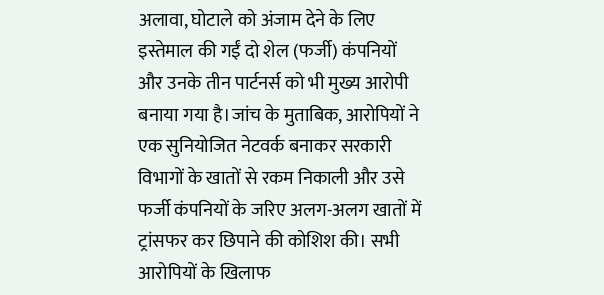अलावा, घोटाले को अंजाम देने के लिए इस्तेमाल की गईं दो शेल (फर्जी) कंपनियों और उनके तीन पार्टनर्स को भी मुख्य आरोपी बनाया गया है।जांच के मुताबिक, आरोपियों ने एक सुनियोजित नेटवर्क बनाकर सरकारी विभागों के खातों से रकम निकाली और उसे फर्जी कंपनियों के जरिए अलग-अलग खातों में ट्रांसफर कर छिपाने की कोशिश की। सभी आरोपियों के खिलाफ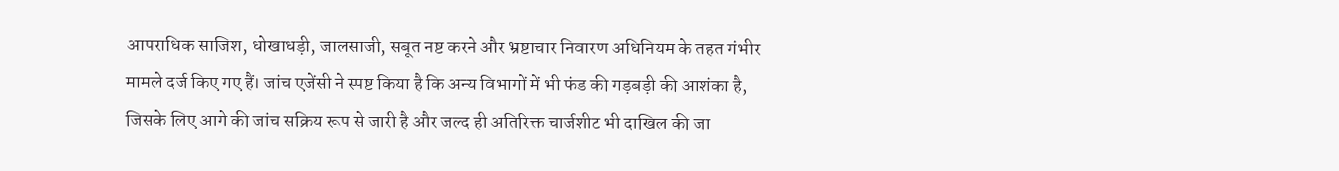आपराधिक साजिश, धोखाधड़ी, जालसाजी, सबूत नष्ट करने और भ्रष्टाचार निवारण अधिनियम के तहत गंभीर मामले दर्ज किए गए हैं। जांच एजेंसी ने स्पष्ट किया है कि अन्य विभागों में भी फंड की गड़बड़ी की आशंका है, जिसके लिए आगे की जांच सक्रिय रूप से जारी है और जल्द ही अतिरिक्त चार्जशीट भी दाखिल की जा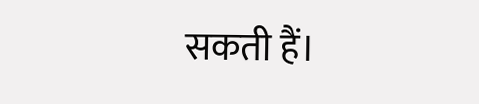सकती हैं।